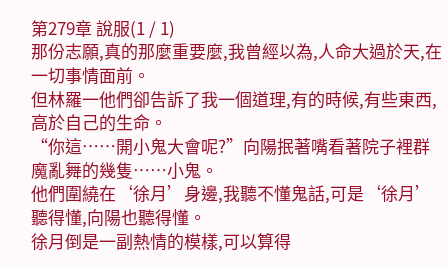第279章 說服(1 / 1)
那份志願,真的那麼重要麼,我曾經以為,人命大過於天,在一切事情面前。
但林羅一他們卻告訴了我一個道理,有的時候,有些東西,高於自己的生命。
“你這……開小鬼大會呢?”向陽抿著嘴看著院子裡群魔亂舞的幾隻……小鬼。
他們圍繞在‘徐月’身邊,我聽不懂鬼話,可是‘徐月’聽得懂,向陽也聽得懂。
徐月倒是一副熱情的模樣,可以算得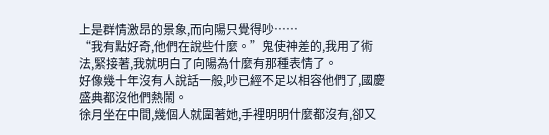上是群情激昂的景象,而向陽只覺得吵……
“我有點好奇,他們在說些什麼。”鬼使神差的,我用了術法,緊接著,我就明白了向陽為什麼有那種表情了。
好像幾十年沒有人說話一般,吵已經不足以相容他們了,國慶盛典都沒他們熱鬧。
徐月坐在中間,幾個人就圍著她,手裡明明什麼都沒有,卻又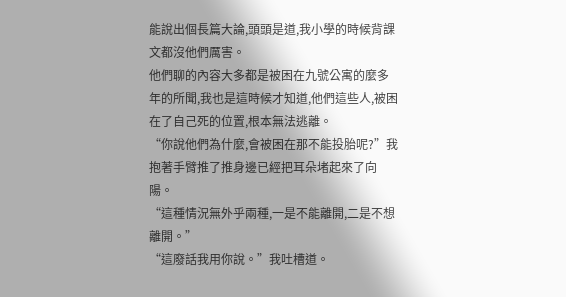能說出個長篇大論,頭頭是道,我小學的時候背課文都沒他們厲害。
他們聊的內容大多都是被困在九號公寓的麼多年的所聞,我也是這時候才知道,他們這些人,被困在了自己死的位置,根本無法逃離。
“你說他們為什麼,會被困在那不能投胎呢?”我抱著手臂推了推身邊已經把耳朵堵起來了向陽。
“這種情況無外乎兩種,一是不能離開,二是不想離開。”
“這廢話我用你說。”我吐槽道。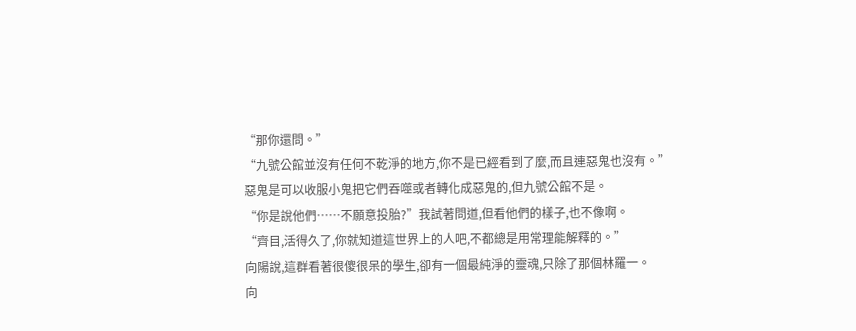“那你還問。”
“九號公館並沒有任何不乾淨的地方,你不是已經看到了麼,而且連惡鬼也沒有。”
惡鬼是可以收服小鬼把它們吞噬或者轉化成惡鬼的,但九號公館不是。
“你是說他們……不願意投胎?”我試著問道,但看他們的樣子,也不像啊。
“齊目,活得久了,你就知道這世界上的人吧,不都總是用常理能解釋的。”
向陽說,這群看著很傻很呆的學生,卻有一個最純淨的靈魂,只除了那個林羅一。
向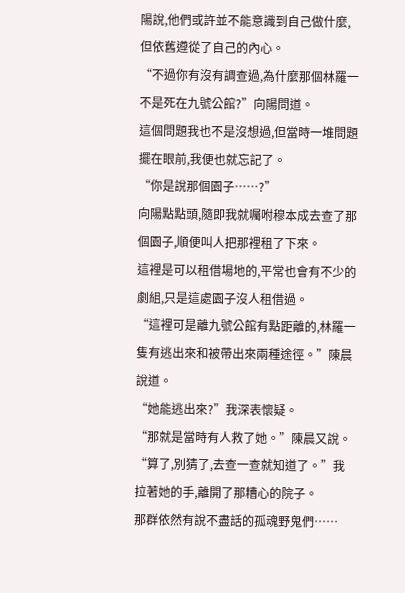陽說,他們或許並不能意識到自己做什麼,但依舊遵從了自己的內心。
“不過你有沒有調查過,為什麼那個林羅一不是死在九號公館?”向陽問道。
這個問題我也不是沒想過,但當時一堆問題擺在眼前,我便也就忘記了。
“你是說那個園子……?”
向陽點點頭,隨即我就囑咐穆本成去查了那個園子,順便叫人把那裡租了下來。
這裡是可以租借場地的,平常也會有不少的劇組,只是這處園子沒人租借過。
“這裡可是離九號公館有點距離的,林羅一隻有逃出來和被帶出來兩種途徑。”陳晨說道。
“她能逃出來?”我深表懷疑。
“那就是當時有人救了她。”陳晨又說。
“算了,別猜了,去查一查就知道了。”我拉著她的手,離開了那糟心的院子。
那群依然有說不盡話的孤魂野鬼們……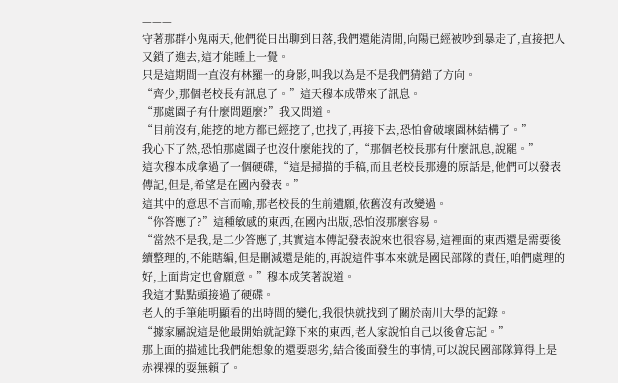———
守著那群小鬼兩天,他們從日出聊到日落,我們還能清閒,向陽已經被吵到暴走了,直接把人又鎖了進去,這才能睡上一覺。
只是這期間一直沒有林羅一的身影,叫我以為是不是我們猜錯了方向。
“齊少,那個老校長有訊息了。”這天穆本成帶來了訊息。
“那處園子有什麼問題麼?”我又問道。
“目前沒有,能挖的地方都已經挖了,也找了,再接下去,恐怕會破壞園林結構了。”
我心下了然,恐怕那處園子也沒什麼能找的了,“那個老校長那有什麼訊息,說罷。”
這次穆本成拿過了一個硬碟,“這是掃描的手稿,而且老校長那邊的原話是,他們可以發表傳記,但是,希望是在國內發表。”
這其中的意思不言而喻,那老校長的生前遺願,依舊沒有改變過。
“你答應了?”這種敏感的東西,在國內出版,恐怕沒那麼容易。
“當然不是我,是二少答應了,其實這本傳記發表說來也很容易,這裡面的東西還是需要後續整理的,不能瞎編,但是刪減還是能的,再說這件事本來就是國民部隊的責任,咱們處理的好,上面肯定也會願意。”穆本成笑著說道。
我這才點點頭接過了硬碟。
老人的手筆能明顯看的出時間的變化,我很快就找到了關於南川大學的記錄。
“據家屬說這是他最開始就記錄下來的東西,老人家說怕自己以後會忘記。”
那上面的描述比我們能想象的還要惡劣,結合後面發生的事情,可以說民國部隊算得上是赤裸裸的耍無賴了。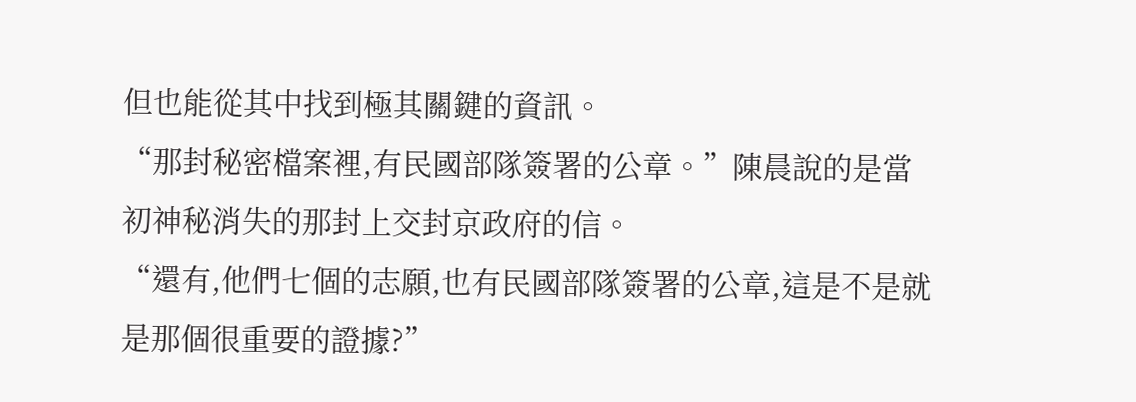但也能從其中找到極其關鍵的資訊。
“那封秘密檔案裡,有民國部隊簽署的公章。”陳晨說的是當初神秘消失的那封上交封京政府的信。
“還有,他們七個的志願,也有民國部隊簽署的公章,這是不是就是那個很重要的證據?”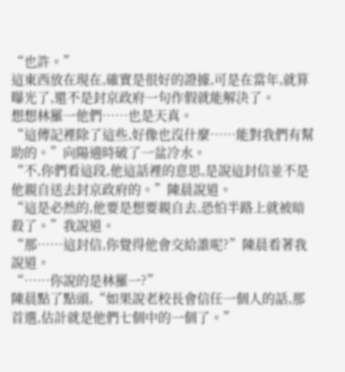“也許。”
這東西放在現在,確實是很好的證據,可是在當年,就算曝光了,還不是封京政府一句作假就能解決了。
想想林羅一他們……也是天真。
“這傳記裡除了這些,好像也沒什麼……能對我們有幫助的。”向陽適時破了一盆冷水。
“不,你們看這段,他這話裡的意思,是說這封信並不是他親自送去封京政府的。”陳晨說道。
“這是必然的,他要是想要親自去,恐怕半路上就被暗殺了。”我說道。
“那……這封信,你覺得他會交給誰呢?”陳晨看著我說道。
“……你說的是林羅一?”
陳晨點了點頭,“如果說老校長會信任一個人的話,那首選,估計就是他們七個中的一個了。”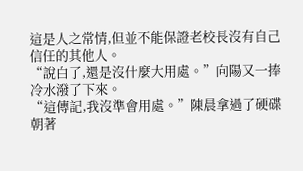這是人之常情,但並不能保證老校長沒有自己信任的其他人。
“說白了,還是沒什麼大用處。”向陽又一捧冷水潑了下來。
“這傳記,我沒準會用處。”陳晨拿過了硬碟朝著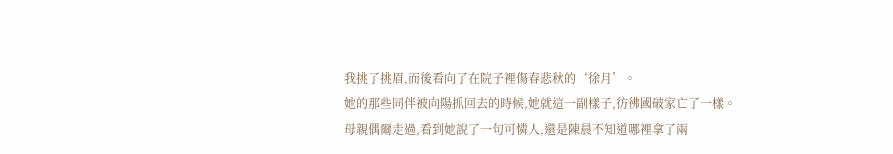我挑了挑眉,而後看向了在院子裡傷春悲秋的‘徐月’。
她的那些同伴被向陽抓回去的時候,她就這一副樣子,彷彿國破家亡了一樣。
母親偶爾走過,看到她說了一句可憐人,還是陳晨不知道哪裡拿了兩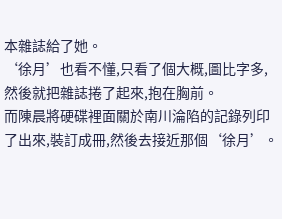本雜誌給了她。
‘徐月’也看不懂,只看了個大概,圖比字多,然後就把雜誌捲了起來,抱在胸前。
而陳晨將硬碟裡面關於南川淪陷的記錄列印了出來,裝訂成冊,然後去接近那個‘徐月’。